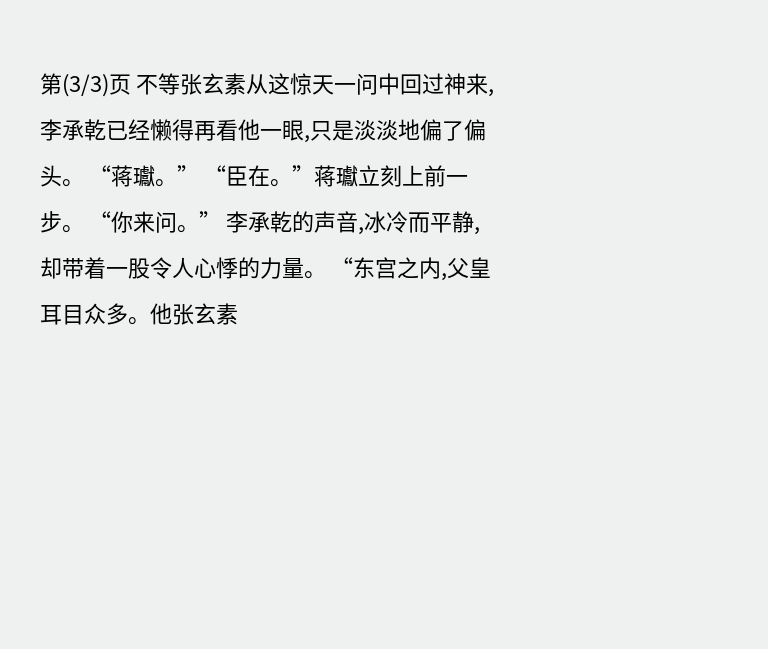第(3/3)页 不等张玄素从这惊天一问中回过神来,李承乾已经懒得再看他一眼,只是淡淡地偏了偏头。 “蒋瓛。” “臣在。”蒋瓛立刻上前一步。 “你来问。” 李承乾的声音,冰冷而平静,却带着一股令人心悸的力量。 “东宫之内,父皇耳目众多。他张玄素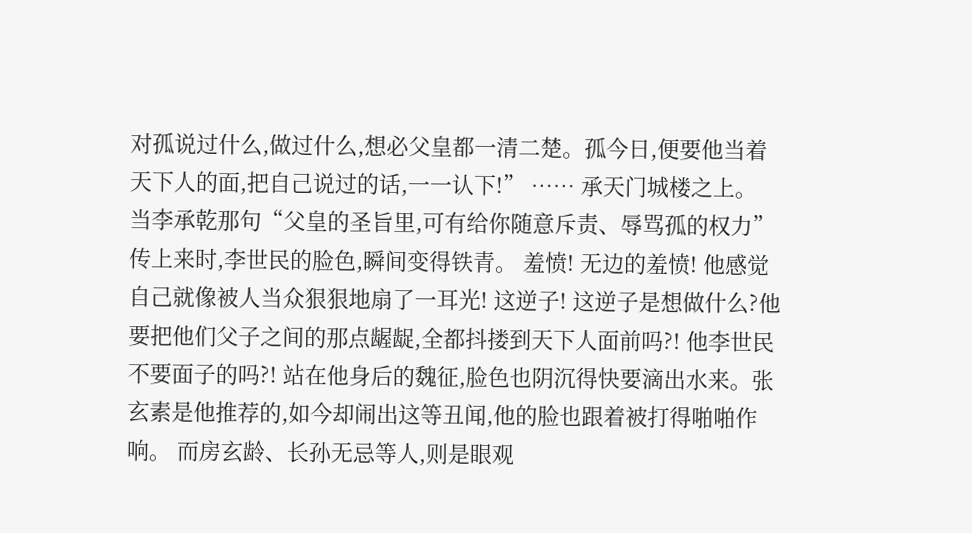对孤说过什么,做过什么,想必父皇都一清二楚。孤今日,便要他当着天下人的面,把自己说过的话,一一认下!” …… 承天门城楼之上。 当李承乾那句“父皇的圣旨里,可有给你随意斥责、辱骂孤的权力”传上来时,李世民的脸色,瞬间变得铁青。 羞愤! 无边的羞愤! 他感觉自己就像被人当众狠狠地扇了一耳光! 这逆子! 这逆子是想做什么?他要把他们父子之间的那点龌龊,全都抖搂到天下人面前吗?! 他李世民不要面子的吗?! 站在他身后的魏征,脸色也阴沉得快要滴出水来。张玄素是他推荐的,如今却闹出这等丑闻,他的脸也跟着被打得啪啪作响。 而房玄龄、长孙无忌等人,则是眼观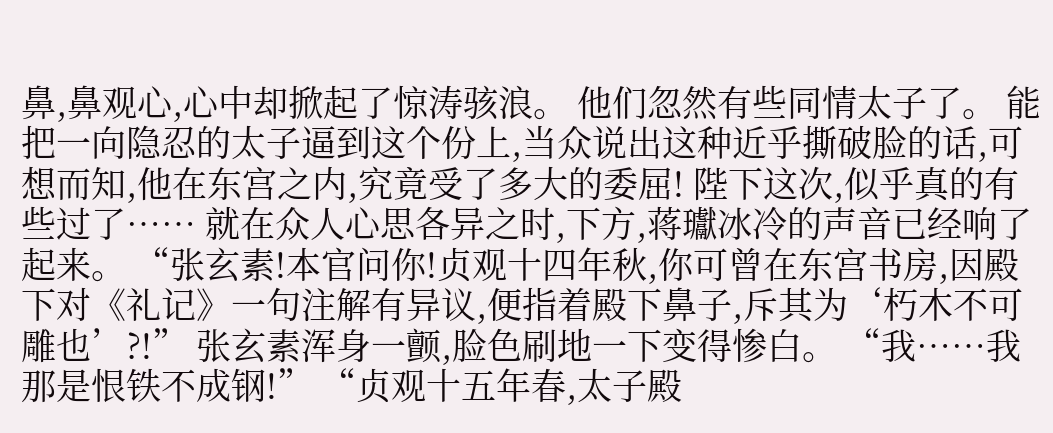鼻,鼻观心,心中却掀起了惊涛骇浪。 他们忽然有些同情太子了。 能把一向隐忍的太子逼到这个份上,当众说出这种近乎撕破脸的话,可想而知,他在东宫之内,究竟受了多大的委屈! 陛下这次,似乎真的有些过了…… 就在众人心思各异之时,下方,蒋瓛冰冷的声音已经响了起来。 “张玄素!本官问你!贞观十四年秋,你可曾在东宫书房,因殿下对《礼记》一句注解有异议,便指着殿下鼻子,斥其为‘朽木不可雕也’?!” 张玄素浑身一颤,脸色刷地一下变得惨白。 “我……我那是恨铁不成钢!” “贞观十五年春,太子殿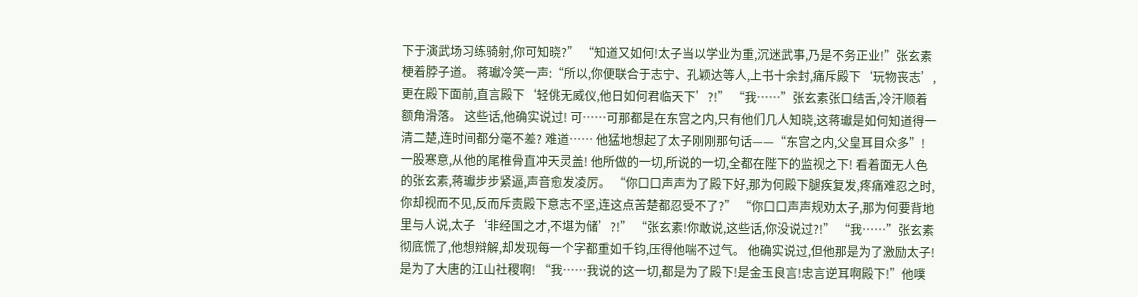下于演武场习练骑射,你可知晓?” “知道又如何!太子当以学业为重,沉迷武事,乃是不务正业!”张玄素梗着脖子道。 蒋瓛冷笑一声:“所以,你便联合于志宁、孔颖达等人,上书十余封,痛斥殿下‘玩物丧志’,更在殿下面前,直言殿下‘轻佻无威仪,他日如何君临天下’?!” “我……”张玄素张口结舌,冷汗顺着额角滑落。 这些话,他确实说过! 可……可那都是在东宫之内,只有他们几人知晓,这蒋瓛是如何知道得一清二楚,连时间都分毫不差? 难道…… 他猛地想起了太子刚刚那句话——“东宫之内,父皇耳目众多”! 一股寒意,从他的尾椎骨直冲天灵盖! 他所做的一切,所说的一切,全都在陛下的监视之下! 看着面无人色的张玄素,蒋瓛步步紧逼,声音愈发凌厉。 “你口口声声为了殿下好,那为何殿下腿疾复发,疼痛难忍之时,你却视而不见,反而斥责殿下意志不坚,连这点苦楚都忍受不了?” “你口口声声规劝太子,那为何要背地里与人说,太子‘非经国之才,不堪为储’?!” “张玄素!你敢说,这些话,你没说过?!” “我……”张玄素彻底慌了,他想辩解,却发现每一个字都重如千钧,压得他喘不过气。 他确实说过,但他那是为了激励太子!是为了大唐的江山社稷啊! “我……我说的这一切,都是为了殿下!是金玉良言!忠言逆耳啊殿下!”他噗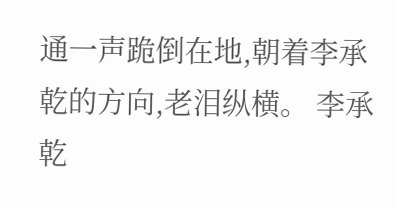通一声跪倒在地,朝着李承乾的方向,老泪纵横。 李承乾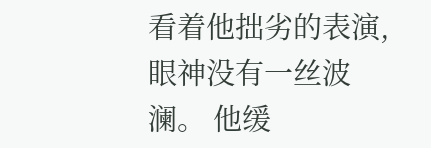看着他拙劣的表演,眼神没有一丝波澜。 他缓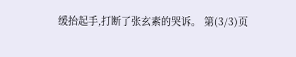缓抬起手,打断了张玄素的哭诉。 第(3/3)页